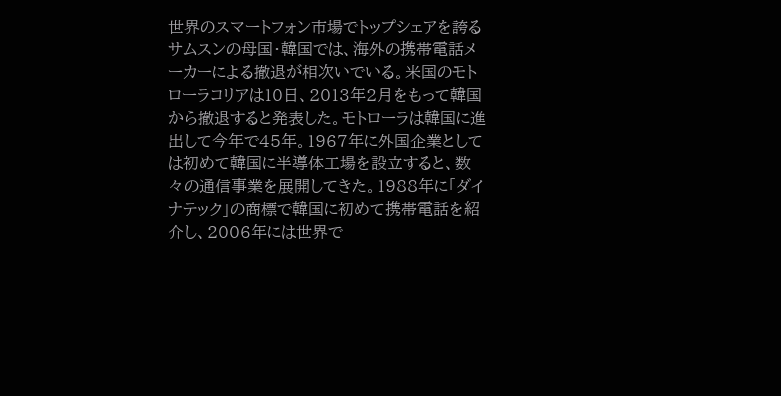世界のスマートフォン市場でトップシェアを誇るサムスンの母国・韓国では、海外の携帯電話メーカーによる撤退が相次いでいる。米国のモトローラコリアは10日、2013年2月をもって韓国から撤退すると発表した。モトローラは韓国に進出して今年で45年。1967年に外国企業としては初めて韓国に半導体工場を設立すると、数々の通信事業を展開してきた。1988年に「ダイナテック」の商標で韓国に初めて携帯電話を紹介し、2006年には世界で